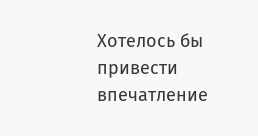Хотелось бы привести впечатление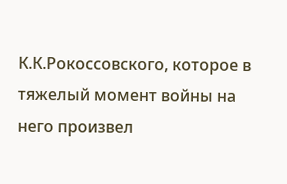К.К.Рокоссовского, которое в тяжелый момент войны на него произвел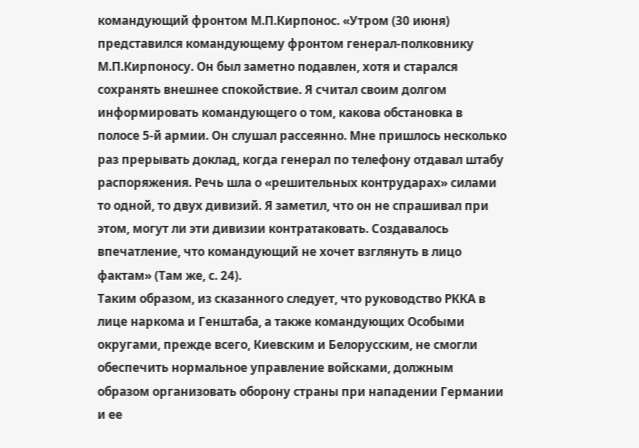командующий фронтом М.П.Кирпонос. «Утром (30 июня) представился командующему фронтом генерал-полковнику М.П.Кирпоносу. Он был заметно подавлен, хотя и старался сохранять внешнее спокойствие. Я считал своим долгом информировать командующего о том, какова обстановка в полосе 5-й армии. Он слушал рассеянно. Мне пришлось несколько раз прерывать доклад, когда генерал по телефону отдавал штабу распоряжения. Речь шла о «решительных контрударах» силами то одной, то двух дивизий. Я заметил, что он не спрашивал при этом, могут ли эти дивизии контратаковать. Создавалось впечатление, что командующий не хочет взглянуть в лицо фактам» (Там же, с. 24).
Таким образом, из сказанного следует, что руководство РККА в лице наркома и Генштаба, а также командующих Особыми округами, прежде всего, Киевским и Белорусским, не смогли обеспечить нормальное управление войсками, должным образом организовать оборону страны при нападении Германии и ее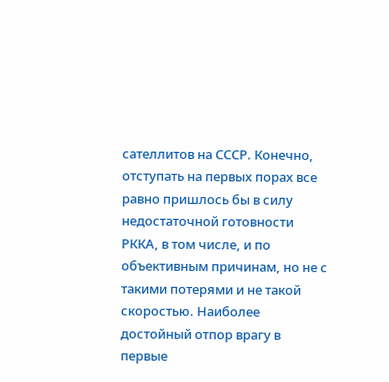сателлитов на СССР. Конечно, отступать на первых порах все равно пришлось бы в силу недостаточной готовности РККА, в том числе, и по объективным причинам, но не с такими потерями и не такой скоростью. Наиболее достойный отпор врагу в первые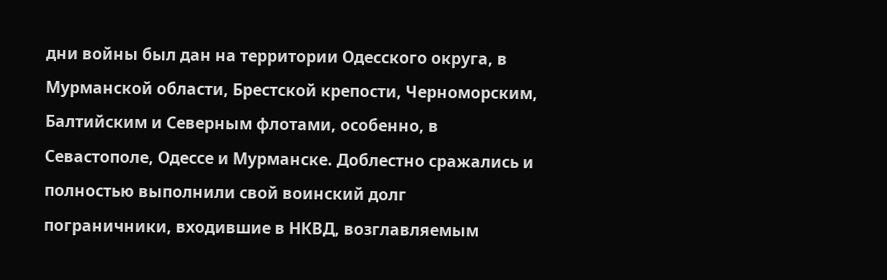дни войны был дан на территории Одесского округа, в Мурманской области, Брестской крепости, Черноморским, Балтийским и Северным флотами, особенно, в Севастополе, Одессе и Мурманске. Доблестно сражались и полностью выполнили свой воинский долг пограничники, входившие в НКВД, возглавляемым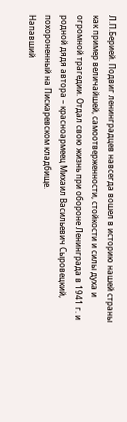Л.П.Берией. Подвиг ленинградцев навсегда вошел в историю нашей страны как пример величайшей, самоотверженности, стойкости и силы духа и огромной трагедии. Отдал свою жизнь при обороне Ленинграда в 1941 г. и родной дядя автора – красноармеец Михаил Васильевич Сыровецкий, похороненный на Пискаревском кладбище.
Напавший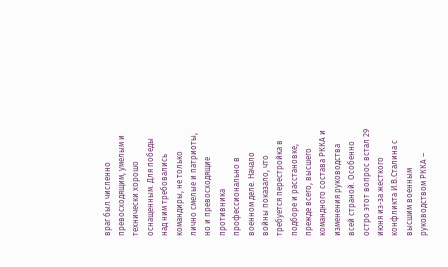враг был численно превосходящим, умелым и технически хорошо оснащенным. Для победы над ним требовались командиры, не только лично смелые и патриоты, но и превосходящие противника профессионально в военном деле. Начало войны показало, что требуется перестройка в подборе и расстановке, прежде всего, высшего командного состава РККА и изменения руководства всей страной. Особенно остро этот вопрос встал 29 июня из-за жесткого конфликта И.В.Сталина с высшим военным руководством РККА –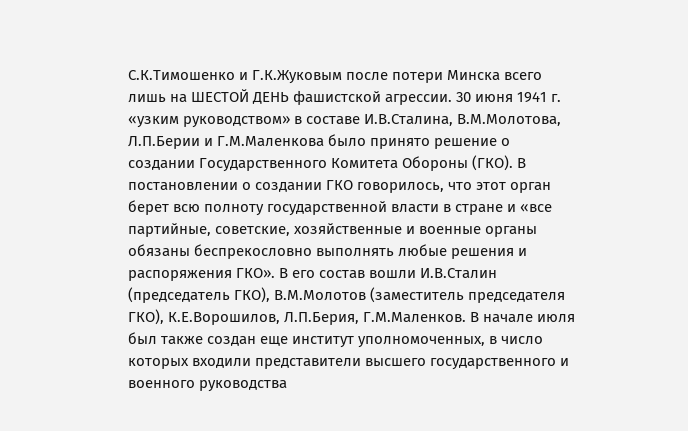С.К.Тимошенко и Г.К.Жуковым после потери Минска всего лишь на ШЕСТОЙ ДЕНЬ фашистской агрессии. 30 июня 1941 г. «узким руководством» в составе И.В.Сталина, В.М.Молотова, Л.П.Берии и Г.М.Маленкова было принято решение о создании Государственного Комитета Обороны (ГКО). В постановлении о создании ГКО говорилось, что этот орган берет всю полноту государственной власти в стране и «все партийные, советские, хозяйственные и военные органы обязаны беспрекословно выполнять любые решения и распоряжения ГКО». В его состав вошли И.В.Сталин (председатель ГКО), В.М.Молотов (заместитель председателя ГКО), К.Е.Ворошилов, Л.П.Берия, Г.М.Маленков. В начале июля был также создан еще институт уполномоченных, в число которых входили представители высшего государственного и военного руководства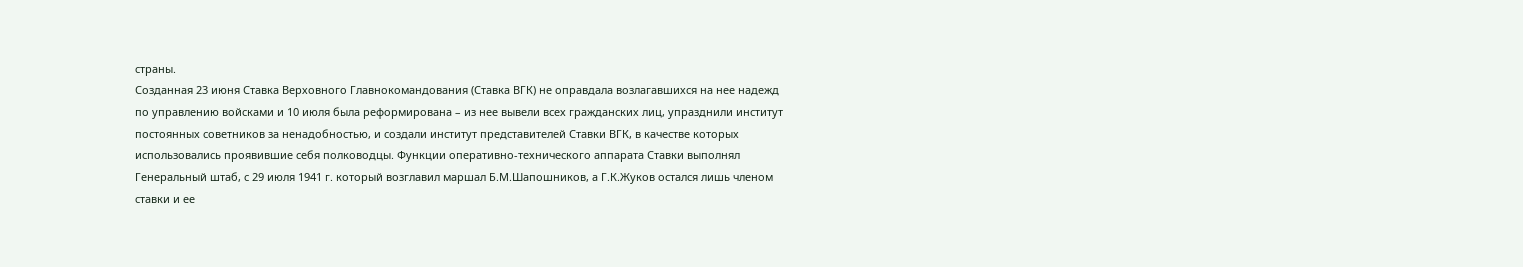страны.
Созданная 23 июня Ставка Верховного Главнокомандования (Ставка ВГК) не оправдала возлагавшихся на нее надежд по управлению войсками и 10 июля была реформирована – из нее вывели всех гражданских лиц, упразднили институт постоянных советников за ненадобностью, и создали институт представителей Ставки ВГК, в качестве которых использовались проявившие себя полководцы. Функции оперативно-технического аппарата Ставки выполнял Генеральный штаб, с 29 июля 1941 г. который возглавил маршал Б.М.Шапошников, а Г.К.Жуков остался лишь членом ставки и ее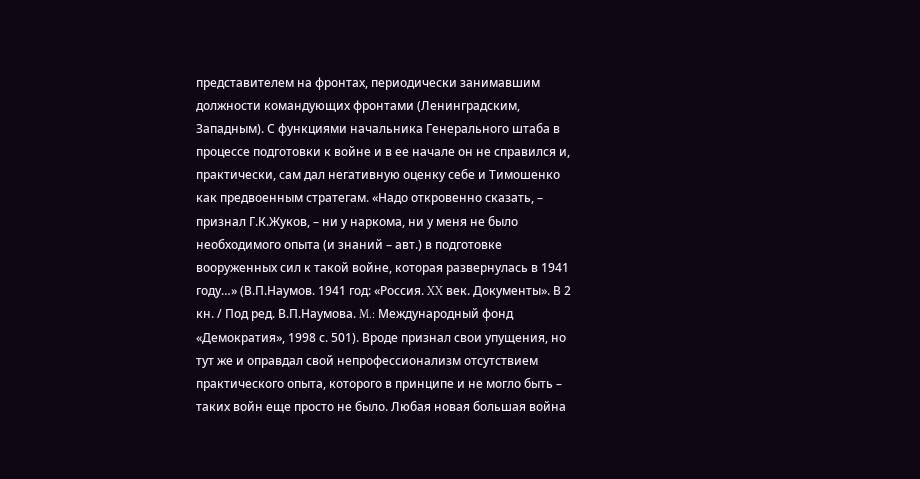представителем на фронтах, периодически занимавшим должности командующих фронтами (Ленинградским, Западным). С функциями начальника Генерального штаба в процессе подготовки к войне и в ее начале он не справился и, практически, сам дал негативную оценку себе и Тимошенко как предвоенным стратегам. «Надо откровенно сказать, – признал Г.К.Жуков, – ни у наркома, ни у меня не было необходимого опыта (и знаний – авт.) в подготовке вооруженных сил к такой войне, которая развернулась в 1941 году…» (В.П.Наумов. 1941 год: «Россия. XX век. Документы». В 2 кн. / Под ред. В.П.Наумова. M.: Международный фонд «Демократия», 1998 с. 501). Вроде признал свои упущения, но тут же и оправдал свой непрофессионализм отсутствием практического опыта, которого в принципе и не могло быть – таких войн еще просто не было. Любая новая большая война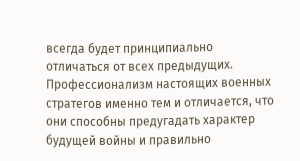всегда будет принципиально отличаться от всех предыдущих. Профессионализм настоящих военных стратегов именно тем и отличается, что они способны предугадать характер будущей войны и правильно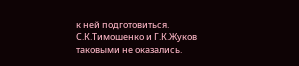к ней подготовиться. С.К.Тимошенко и Г.К.Жуков таковыми не оказались.